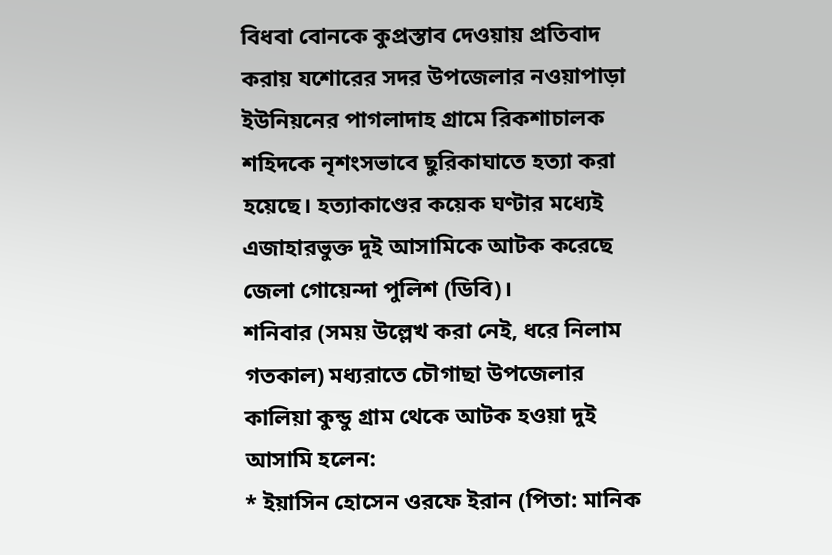বিধবা বোনকে কুপ্রস্তাব দেওয়ায় প্রতিবাদ করায় যশোরের সদর উপজেলার নওয়াপাড়া ইউনিয়নের পাগলাদাহ গ্রামে রিকশাচালক শহিদকে নৃশংসভাবে ছুরিকাঘাতে হত্যা করা হয়েছে। হত্যাকাণ্ডের কয়েক ঘণ্টার মধ্যেই এজাহারভুক্ত দুই আসামিকে আটক করেছে জেলা গোয়েন্দা পুলিশ (ডিবি)।
শনিবার (সময় উল্লেখ করা নেই, ধরে নিলাম গতকাল) মধ্যরাতে চৌগাছা উপজেলার কালিয়া কুন্ডু গ্রাম থেকে আটক হওয়া দুই আসামি হলেন:
* ইয়াসিন হোসেন ওরফে ইরান (পিতা: মানিক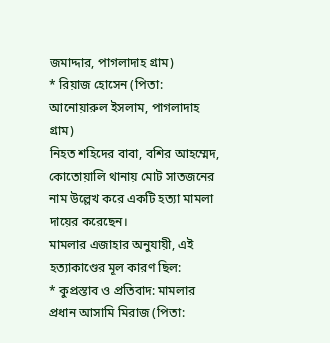জমাদ্দার, পাগলাদাহ গ্রাম)
* রিয়াজ হোসেন (পিতা: আনোয়ারুল ইসলাম, পাগলাদাহ গ্রাম)
নিহত শহিদের বাবা, বশির আহম্মেদ, কোতোয়ালি থানায় মোট সাতজনের নাম উল্লেখ করে একটি হত্যা মামলা দায়ের করেছেন।
মামলার এজাহার অনুযায়ী, এই হত্যাকাণ্ডের মূল কারণ ছিল:
* কুপ্রস্তাব ও প্রতিবাদ: মামলার প্রধান আসামি মিরাজ (পিতা: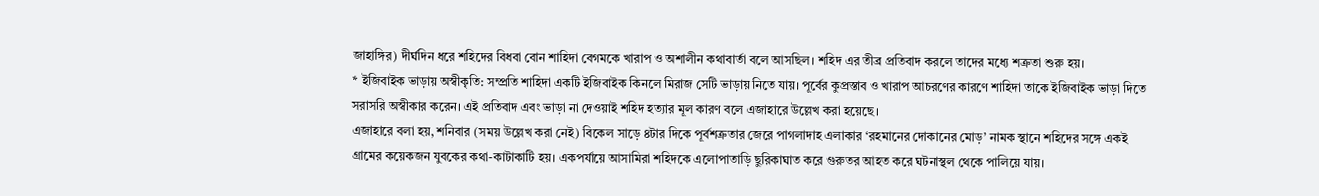জাহাঙ্গির) দীর্ঘদিন ধরে শহিদের বিধবা বোন শাহিদা বেগমকে খারাপ ও অশালীন কথাবার্তা বলে আসছিল। শহিদ এর তীব্র প্রতিবাদ করলে তাদের মধ্যে শত্রুতা শুরু হয়।
* ইজিবাইক ভাড়ায় অস্বীকৃতি: সম্প্রতি শাহিদা একটি ইজিবাইক কিনলে মিরাজ সেটি ভাড়ায় নিতে যায়। পূর্বের কুপ্রস্তাব ও খারাপ আচরণের কারণে শাহিদা তাকে ইজিবাইক ভাড়া দিতে সরাসরি অস্বীকার করেন। এই প্রতিবাদ এবং ভাড়া না দেওয়াই শহিদ হত্যার মূল কারণ বলে এজাহারে উল্লেখ করা হয়েছে।
এজাহারে বলা হয়, শনিবার (সময় উল্লেখ করা নেই) বিকেল সাড়ে ৪টার দিকে পূর্বশত্রুতার জেরে পাগলাদাহ এলাকার ‘রহমানের দোকানের মোড়’ নামক স্থানে শহিদের সঙ্গে একই গ্রামের কয়েকজন যুবকের কথা-কাটাকাটি হয়। একপর্যায়ে আসামিরা শহিদকে এলোপাতাড়ি ছুরিকাঘাত করে গুরুতর আহত করে ঘটনাস্থল থেকে পালিয়ে যায়।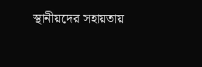স্থানীয়দের সহায়তায়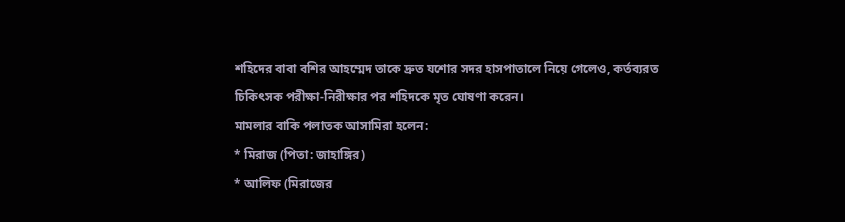শহিদের বাবা বশির আহম্মেদ তাকে দ্রুত যশোর সদর হাসপাতালে নিয়ে গেলেও, কর্তব্যরত চিকিৎসক পরীক্ষা-নিরীক্ষার পর শহিদকে মৃত ঘোষণা করেন।
মামলার বাকি পলাতক আসামিরা হলেন:
* মিরাজ (পিতা: জাহাঙ্গির)
* আলিফ (মিরাজের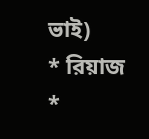ভাই)
* রিয়াজ
*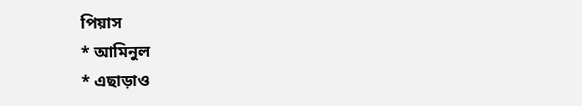পিয়াস
* আমিনুল
* এছাড়াও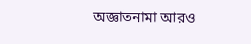অজ্ঞাতনামা আরও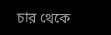চার থেকে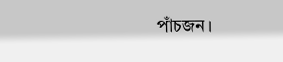পাঁচজন।